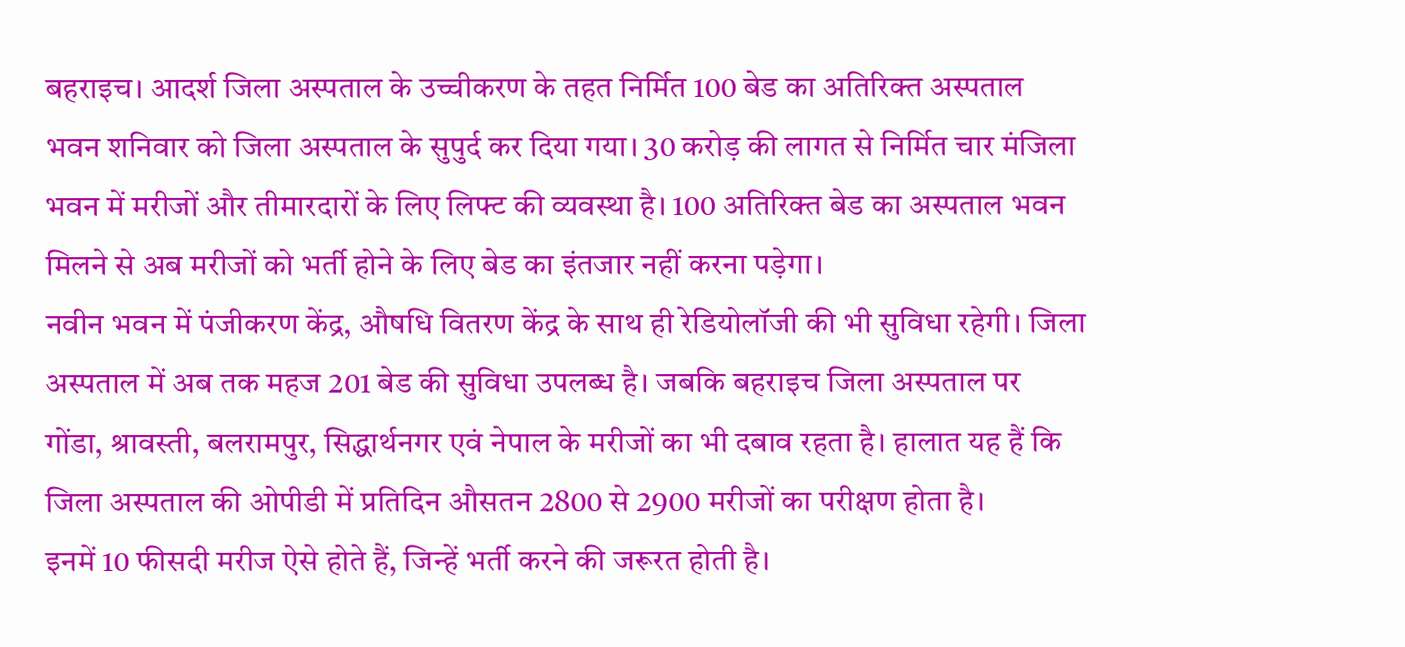बहराइच। आदर्श जिला अस्पताल के उच्चीकरण के तहत निर्मित 100 बेड का अतिरिक्त अस्पताल भवन शनिवार को जिला अस्पताल के सुपुर्द कर दिया गया। 30 करोड़ की लागत से निर्मित चार मंजिला भवन में मरीजों और तीमारदारों के लिए लिफ्ट की व्यवस्था है। 100 अतिरिक्त बेड का अस्पताल भवन मिलने से अब मरीजों को भर्ती होने के लिए बेड का इंतजार नहीं करना पड़ेगा।
नवीन भवन में पंजीकरण केंद्र, औषधि वितरण केंद्र के साथ ही रेडियोलॉजी की भी सुविधा रहेगी। जिला अस्पताल में अब तक महज 201 बेड की सुविधा उपलब्ध है। जबकि बहराइच जिला अस्पताल पर गोंडा, श्रावस्ती, बलरामपुर, सिद्धार्थनगर एवं नेपाल के मरीजों का भी दबाव रहता है। हालात यह हैं कि जिला अस्पताल की ओपीडी में प्रतिदिन औसतन 2800 से 2900 मरीजों का परीक्षण होता है।
इनमें 10 फीसदी मरीज ऐसे होते हैं, जिन्हें भर्ती करने की जरूरत होती है।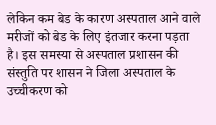लेकिन कम बेड के कारण अस्पताल आने वाले मरीजों को बेड के लिए इंतजार करना पड़ता है। इस समस्या से अस्पताल प्रशासन की संस्तुति पर शासन ने जिला अस्पताल के उच्चीकरण को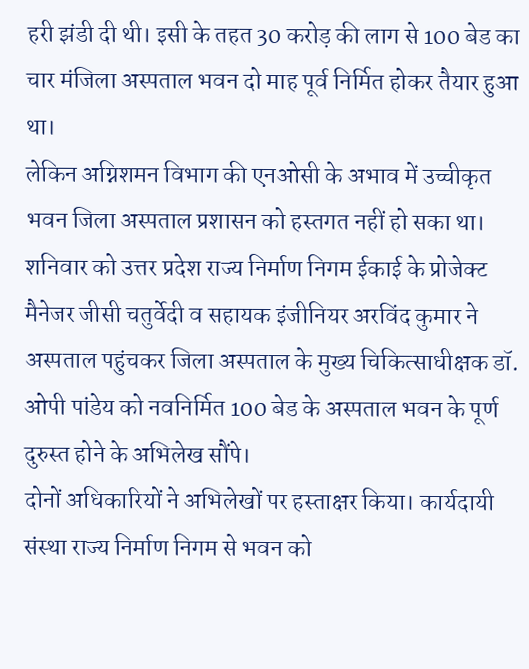हरी झंडी दी थी। इसी के तहत 30 करोड़ की लाग से 100 बेड का चार मंजिला अस्पताल भवन दो माह पूर्व निर्मित होकर तैयार हुआ था।
लेकिन अग्निशमन विभाग की एनओसी के अभाव में उच्चीकृत भवन जिला अस्पताल प्रशासन को हस्तगत नहीं हो सका था। शनिवार को उत्तर प्रदेश राज्य निर्माण निगम ईकाई के प्रोजेक्ट मैनेजर जीसी चतुर्वेदी व सहायक इंजीनियर अरविंद कुमार ने अस्पताल पहुंचकर जिला अस्पताल के मुख्य चिकित्साधीक्षक डॉ. ओपी पांडेय को नवनिर्मित 100 बेड के अस्पताल भवन के पूर्ण दुरुस्त होने के अभिलेख सौंपे।
दोनों अधिकारियों ने अभिलेखों पर हस्ताक्षर किया। कार्यदायी संस्था राज्य निर्माण निगम से भवन को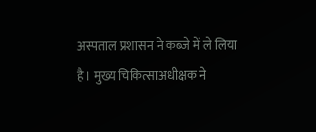अस्पताल प्रशासन ने कब्जे में ले लिया है। मुख्य चिकित्साअधीक्षक ने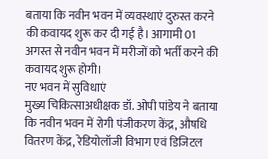बताया कि नवीन भवन में व्यवस्थाएं दुरुस्त करने की कवायद शुरू कर दी गई है। आगामी 01 अगस्त से नवीन भवन में मरीजों को भर्ती करने की कवायद शुरू होगी।
नए भवन में सुविधाएं
मुख्य चिकित्साअधीक्षक डॉ. ओपी पांडेय ने बताया कि नवीन भवन में रोगी पंजीकरण केंद्र, औषधि वितरण केंद्र, रेडियोलॉजी विभाग एवं डिजिटल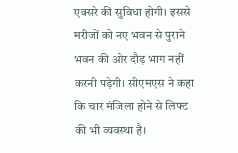एक्सरे की सुविधा होगी। इससे मरीजों को नए भवन से पुराने भवन की ओर दौड़ भाग नहीं करनी पड़ेगी। सीएमएस ने कहा कि चार मंजिला होने से लिफ्ट की भी व्यवस्था है।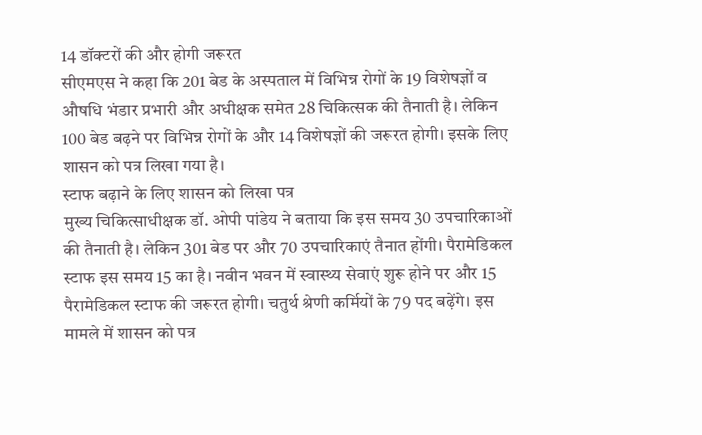14 डॉक्टरों की और होगी जरूरत
सीएमएस ने कहा कि 201 बेड के अस्पताल में विभिन्न रोगों के 19 विशेषज्ञों व औषधि भंडार प्रभारी और अधीक्षक समेत 28 चिकित्सक की तैनाती है। लेकिन 100 बेड बढ़ने पर विभिन्न रोगों के और 14 विशेषज्ञों की जरूरत होगी। इसके लिए शासन को पत्र लिखा गया है।
स्टाफ बढ़ाने के लिए शासन को लिखा पत्र
मुख्य चिकित्साधीक्षक डॉ. ओपी पांडेय ने बताया कि इस समय 30 उपचारिकाओं की तैनाती है। लेकिन 301 बेड पर और 70 उपचारिकाएं तैनात होंगी। पैरामेडिकल स्टाफ इस समय 15 का है। नवीन भवन में स्वास्थ्य सेवाएं शुरू होने पर और 15 पैरामेडिकल स्टाफ की जरूरत होगी। चतुर्थ श्रेणी कर्मियों के 79 पद बढ़ेंगे। इस मामले में शासन को पत्र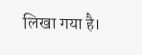लिखा गया है।